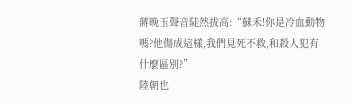蔣晚玉聲音陡然拔高:“蘇禾!你是冷血動物嗎?他傷成這樣,我們見死不救,和殺人犯有什麼區別?”
陸朝也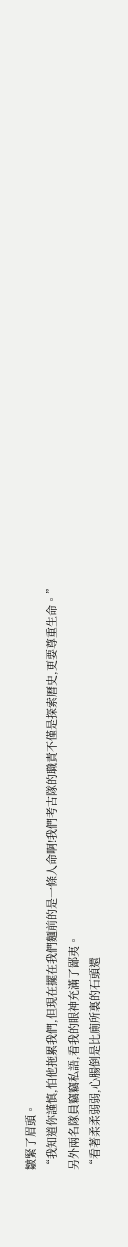皺緊了眉頭。
“我知道你謹慎,怕他拖累我們,但現在擺在我們麵前的是一條人命啊!我們考古隊的職責不僅是探索曆史,更要尊重生命。”
另外兩名隊員竊竊私語,看我的眼神充滿了鄙夷。
“看著柔柔弱弱,心腸倒是比廁所裏的石頭還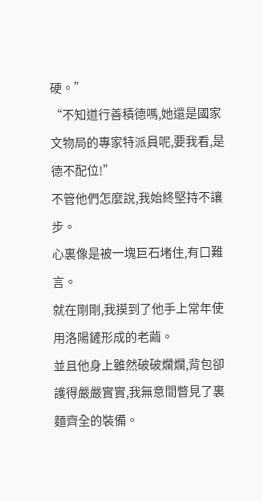硬。”
“不知道行善積德嗎,她還是國家文物局的專家特派員呢,要我看,是德不配位!”
不管他們怎麼說,我始終堅持不讓步。
心裏像是被一塊巨石堵住,有口難言。
就在剛剛,我摸到了他手上常年使用洛陽鏟形成的老繭。
並且他身上雖然破破爛爛,背包卻護得嚴嚴實實,我無意間瞥見了裏麵齊全的裝備。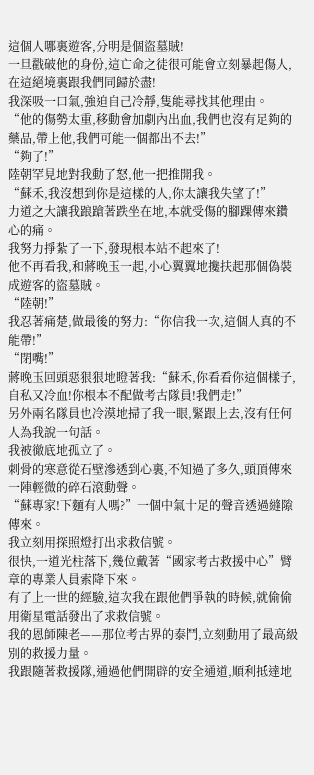這個人哪裏遊客,分明是個盜墓賊!
一旦戳破他的身份,這亡命之徒很可能會立刻暴起傷人,在這絕境裏跟我們同歸於盡!
我深吸一口氣,強迫自己冷靜,隻能尋找其他理由。
“他的傷勢太重,移動會加劇內出血,我們也沒有足夠的藥品,帶上他,我們可能一個都出不去!”
“夠了!”
陸朝罕見地對我動了怒,他一把推開我。
“蘇禾,我沒想到你是這樣的人,你太讓我失望了!”
力道之大讓我踉蹌著跌坐在地,本就受傷的腳踝傳來鑽心的痛。
我努力掙紮了一下,發現根本站不起來了!
他不再看我,和蔣晚玉一起,小心翼翼地攙扶起那個偽裝成遊客的盜墓賊。
“陸朝!”
我忍著痛楚,做最後的努力:“你信我一次,這個人真的不能帶!”
“閉嘴!”
蔣晚玉回頭惡狠狠地瞪著我:“蘇禾,你看看你這個樣子,自私又冷血!你根本不配做考古隊員!我們走!”
另外兩名隊員也冷漠地掃了我一眼,緊跟上去,沒有任何人為我說一句話。
我被徹底地孤立了。
刺骨的寒意從石壁滲透到心裏,不知過了多久,頭頂傳來一陣輕微的碎石滾動聲。
“蘇專家!下麵有人嗎?”一個中氣十足的聲音透過縫隙傳來。
我立刻用探照燈打出求救信號。
很快,一道光柱落下,幾位戴著“國家考古救援中心”臂章的專業人員索降下來。
有了上一世的經驗,這次我在跟他們爭執的時候,就偷偷用衛星電話發出了求救信號。
我的恩師陳老——那位考古界的泰鬥,立刻動用了最高級別的救援力量。
我跟隨著救援隊,通過他們開辟的安全通道,順利抵達地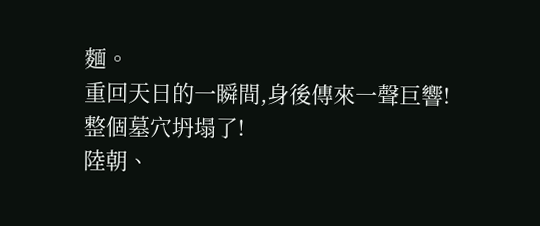麵。
重回天日的一瞬間,身後傳來一聲巨響!
整個墓穴坍塌了!
陸朝、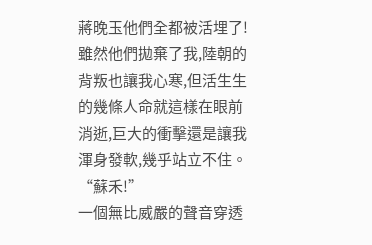蔣晚玉他們全都被活埋了!
雖然他們拋棄了我,陸朝的背叛也讓我心寒,但活生生的幾條人命就這樣在眼前消逝,巨大的衝擊還是讓我渾身發軟,幾乎站立不住。
“蘇禾!”
一個無比威嚴的聲音穿透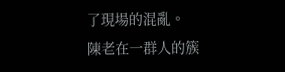了現場的混亂。
陳老在一群人的簇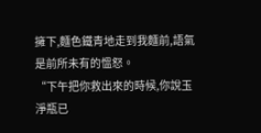擁下,麵色鐵青地走到我麵前,語氣是前所未有的慍怒。
“下午把你救出來的時候,你說玉淨瓶已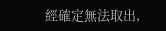經確定無法取出,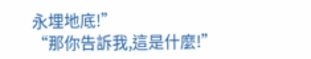永埋地底!”
“那你告訴我,這是什麼!”